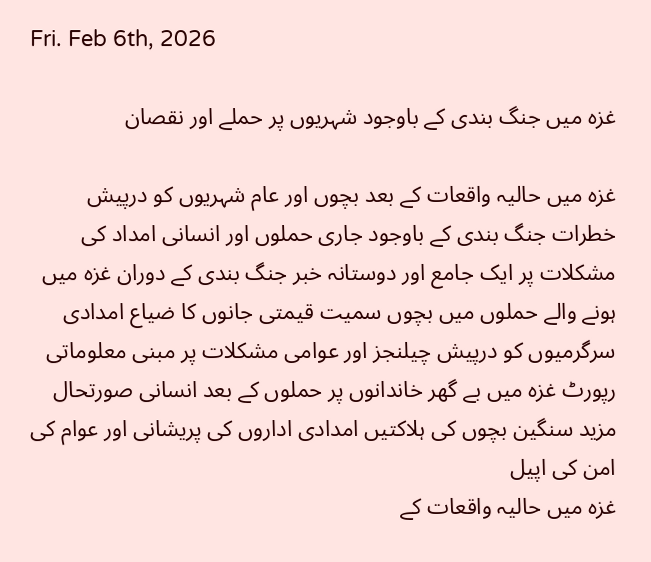Fri. Feb 6th, 2026

غزہ میں جنگ بندی کے باوجود شہریوں پر حملے اور نقصان

غزہ میں حالیہ واقعات کے بعد بچوں اور عام شہریوں کو درپیش خطرات جنگ بندی کے باوجود جاری حملوں اور انسانی امداد کی مشکلات پر ایک جامع اور دوستانہ خبر جنگ بندی کے دوران غزہ میں ہونے والے حملوں میں بچوں سمیت قیمتی جانوں کا ضیاع امدادی سرگرمیوں کو درپیش چیلنجز اور عوامی مشکلات پر مبنی معلوماتی رپورٹ غزہ میں بے گھر خاندانوں پر حملوں کے بعد انسانی صورتحال مزید سنگین بچوں کی ہلاکتیں امدادی اداروں کی پریشانی اور عوام کی امن کی اپیل
غزہ میں حالیہ واقعات کے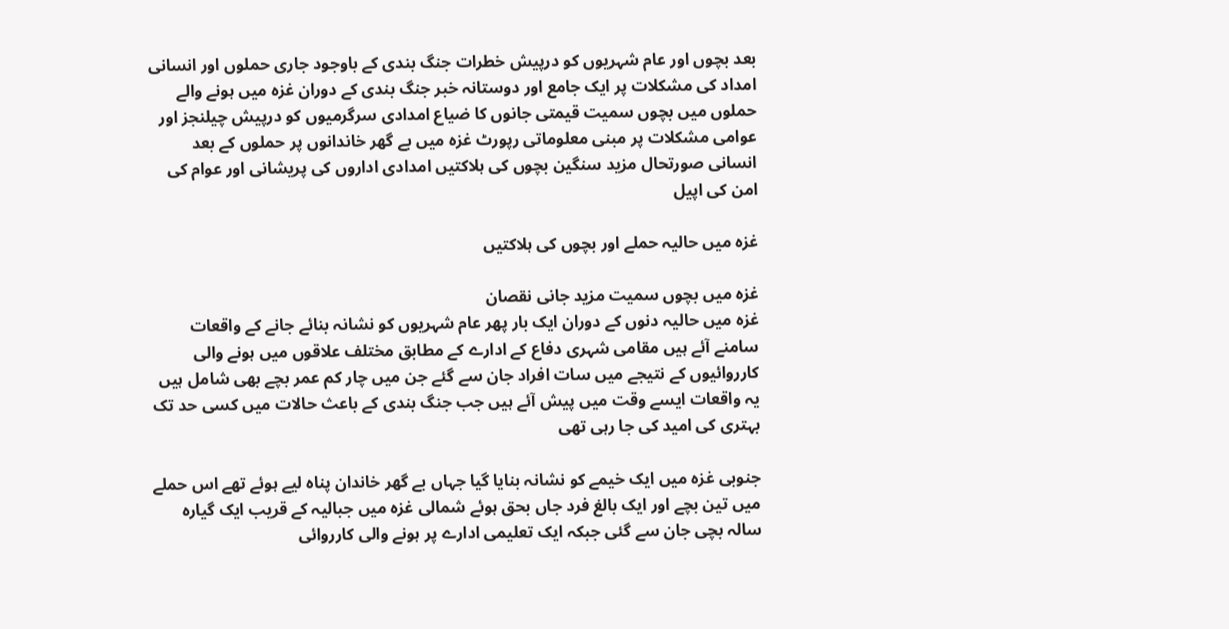بعد بچوں اور عام شہریوں کو درپیش خطرات جنگ بندی کے باوجود جاری حملوں اور انسانی امداد کی مشکلات پر ایک جامع اور دوستانہ خبر جنگ بندی کے دوران غزہ میں ہونے والے حملوں میں بچوں سمیت قیمتی جانوں کا ضیاع امدادی سرگرمیوں کو درپیش چیلنجز اور عوامی مشکلات پر مبنی معلوماتی رپورٹ غزہ میں بے گھر خاندانوں پر حملوں کے بعد انسانی صورتحال مزید سنگین بچوں کی ہلاکتیں امدادی اداروں کی پریشانی اور عوام کی امن کی اپیل

غزہ میں حالیہ حملے اور بچوں کی ہلاکتیں

غزہ میں بچوں سمیت مزید جانی نقصان
غزہ میں حالیہ دنوں کے دوران ایک بار پھر عام شہریوں کو نشانہ بنائے جانے کے واقعات سامنے آئے ہیں مقامی شہری دفاع کے ادارے کے مطابق مختلف علاقوں میں ہونے والی کارروائیوں کے نتیجے میں سات افراد جان سے گئے جن میں چار کم عمر بچے بھی شامل ہیں یہ واقعات ایسے وقت میں پیش آئے ہیں جب جنگ بندی کے باعث حالات میں کسی حد تک بہتری کی امید کی جا رہی تھی

جنوبی غزہ میں ایک خیمے کو نشانہ بنایا گیا جہاں بے گھر خاندان پناہ لیے ہوئے تھے اس حملے میں تین بچے اور ایک بالغ فرد جاں بحق ہوئے شمالی غزہ میں جبالیہ کے قریب ایک گیارہ سالہ بچی جان سے گئی جبکہ ایک تعلیمی ادارے پر ہونے والی کارروائی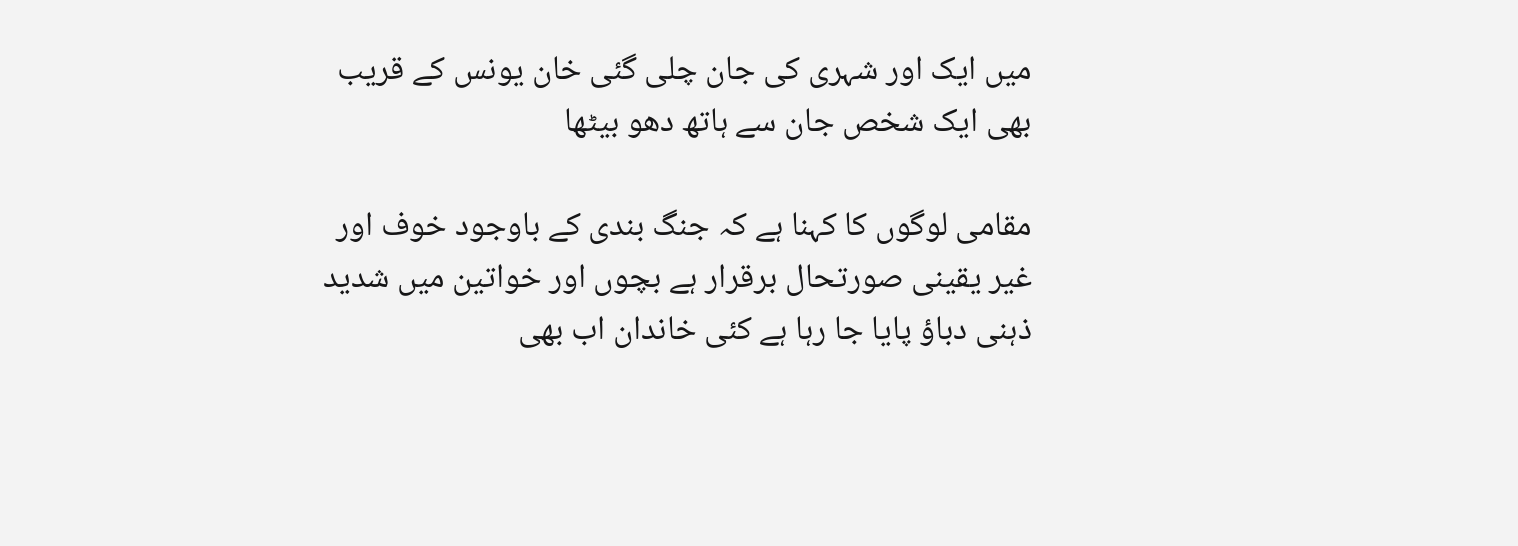میں ایک اور شہری کی جان چلی گئی خان یونس کے قریب بھی ایک شخص جان سے ہاتھ دھو بیٹھا

مقامی لوگوں کا کہنا ہے کہ جنگ بندی کے باوجود خوف اور غیر یقینی صورتحال برقرار ہے بچوں اور خواتین میں شدید ذہنی دباؤ پایا جا رہا ہے کئی خاندان اب بھی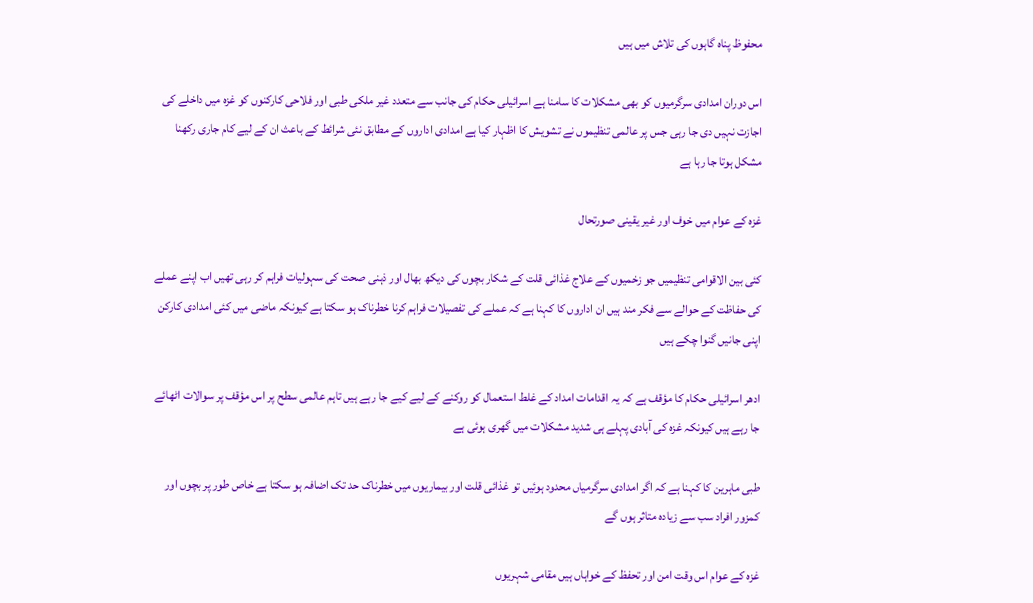محفوظ پناہ گاہوں کی تلاش میں ہیں

اس دوران امدادی سرگرمیوں کو بھی مشکلات کا سامنا ہے اسرائیلی حکام کی جانب سے متعدد غیر ملکی طبی اور فلاحی کارکنوں کو غزہ میں داخلے کی اجازت نہیں دی جا رہی جس پر عالمی تنظیموں نے تشویش کا اظہار کیا ہے امدادی اداروں کے مطابق نئی شرائط کے باعث ان کے لیے کام جاری رکھنا مشکل ہوتا جا رہا ہے

غزہ کے عوام میں خوف اور غیر یقینی صورتحال

کئی بین الاقوامی تنظیمیں جو زخمیوں کے علاج غذائی قلت کے شکار بچوں کی دیکھ بھال اور ذہنی صحت کی سہولیات فراہم کر رہی تھیں اب اپنے عملے کی حفاظت کے حوالے سے فکر مند ہیں ان اداروں کا کہنا ہے کہ عملے کی تفصیلات فراہم کرنا خطرناک ہو سکتا ہے کیونکہ ماضی میں کئی امدادی کارکن اپنی جانیں گنوا چکے ہیں

ادھر اسرائیلی حکام کا مؤقف ہے کہ یہ اقدامات امداد کے غلط استعمال کو روکنے کے لیے کیے جا رہے ہیں تاہم عالمی سطح پر اس مؤقف پر سوالات اٹھائے جا رہے ہیں کیونکہ غزہ کی آبادی پہلے ہی شدید مشکلات میں گھری ہوئی ہے

طبی ماہرین کا کہنا ہے کہ اگر امدادی سرگرمیاں محدود ہوئیں تو غذائی قلت اور بیماریوں میں خطرناک حد تک اضافہ ہو سکتا ہے خاص طور پر بچوں اور کمزور افراد سب سے زیادہ متاثر ہوں گے

غزہ کے عوام اس وقت امن اور تحفظ کے خواہاں ہیں مقامی شہریوں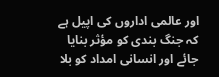اور عالمی اداروں کی اپیل ہے کہ جنگ بندی کو مؤثر بنایا جائے اور انسانی امداد کو بلا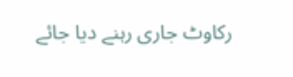رکاوٹ جاری رہنے دیا جائے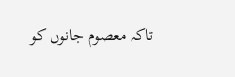تاکہ معصوم جانوں کو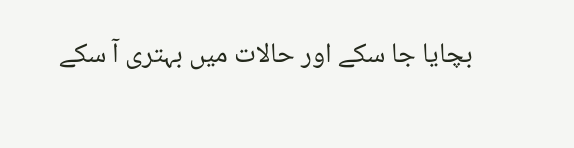بچایا جا سکے اور حالات میں بہتری آ سکے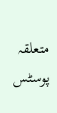متعلقہ پوسٹس